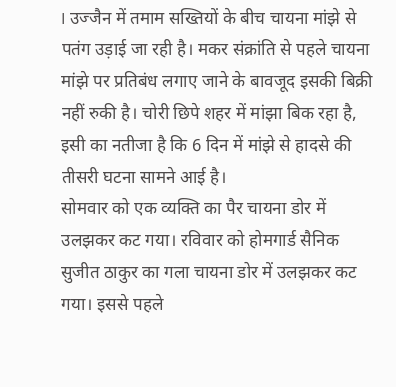I उज्जैन में तमाम सख्तियों के बीच चायना मांझे से पतंग उड़ाई जा रही है। मकर संक्रांति से पहले चायना मांझे पर प्रतिबंध लगाए जाने के बावजूद इसकी बिक्री नहीं रुकी है। चोरी छिपे शहर में मांझा बिक रहा है, इसी का नतीजा है कि 6 दिन में मांझे से हादसे की तीसरी घटना सामने आई है।
सोमवार को एक व्यक्ति का पैर चायना डोर में उलझकर कट गया। रविवार को होमगार्ड सैनिक सुजीत ठाकुर का गला चायना डोर में उलझकर कट गया। इससे पहले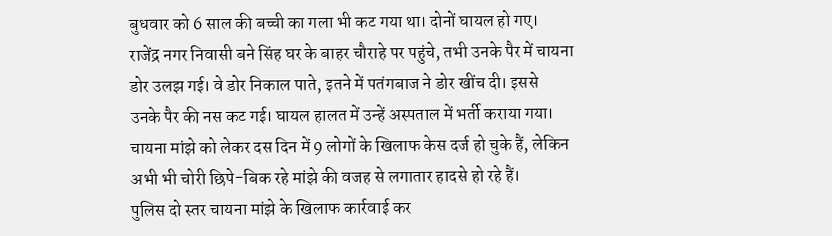बुधवार को 6 साल की बच्ची का गला भी कट गया था। दोनों घायल हो गए।
राजेंद्र नगर निवासी बने सिंह घर के बाहर चौराहे पर पहुंचे, तभी उनके पैर में चायना डोर उलझ गई। वे डोर निकाल पाते, इतने में पतंगबाज ने डोर खींच दी। इससे उनके पैर की नस कट गई। घायल हालत में उन्हें अस्पताल में भर्ती कराया गया। चायना मांझे को लेकर दस दिन में 9 लोगों के खिलाफ केस दर्ज हो चुके हैं, लेकिन अभी भी चोरी छिपे-बिक रहे मांझे की वजह से लगातार हादसे हो रहे हैं।
पुलिस दो स्तर चायना मांझे के खिलाफ कार्रवाई कर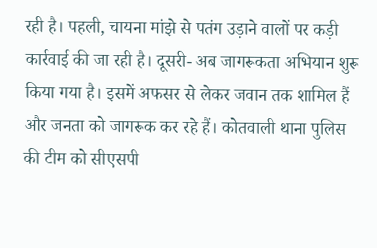रही है। पहली, चायना मांझे से पतंग उड़ाने वालों पर कड़ी कार्रवाई की जा रही है। दूसरी- अब जागरूकता अभियान शुरू किया गया है। इसमें अफसर से लेकर जवान तक शामिल हैं और जनता को जागरूक कर रहे हैं। कोतवाली थाना पुलिस की टीम को सीएसपी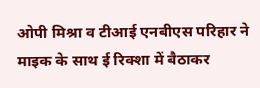ओपी मिश्रा व टीआई एनबीएस परिहार ने माइक के साथ ई रिक्शा में बैठाकर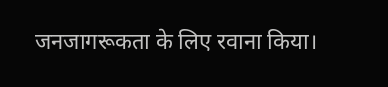जनजागरूकता के लिए रवाना किया।